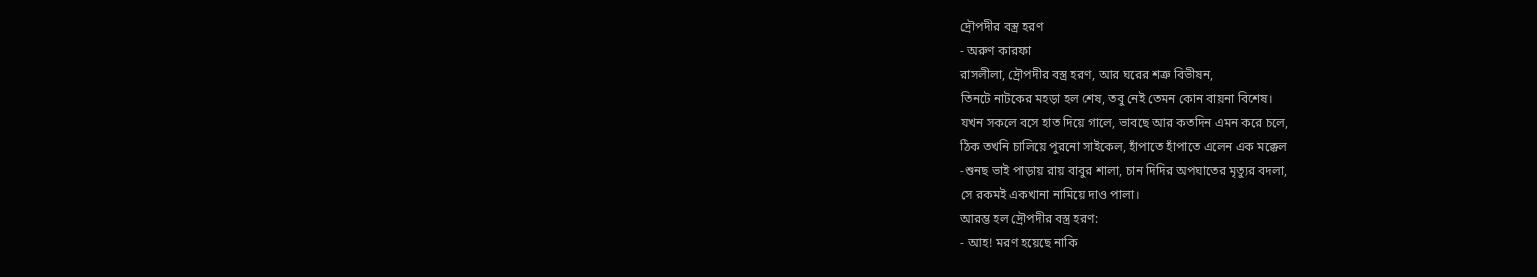দ্রৌপদীর বস্ত্র হরণ
- অরুণ কারফা
রাসলীলা, দ্রৌপদীর বস্ত্র হরণ, আর ঘরের শত্রু বিভীষন,
তিনটে নাটকের মহড়া হল শেষ, তবু নেই তেমন কোন বায়না বিশেষ।
যখন সকলে বসে হাত দিয়ে গালে, ভাবছে আর কতদিন এমন করে চলে,
ঠিক তখনি চালিয়ে পুরনো সাইকেল, হাঁপাতে হাঁপাতে এলেন এক মক্কেল
-শুনছ ভাই পাড়ায় রায় বাবুর শালা, চান দিদির অপঘাতের মৃত্যুর বদলা,
সে রকমই একখানা নামিয়ে দাও পালা।
আরম্ভ হল দ্রৌপদীর বস্ত্র হরণ:
- আহ! মরণ হয়েছে নাকি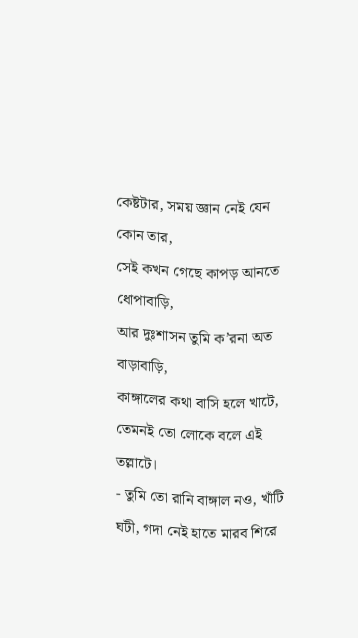কেষ্টটার, সময় জ্ঞান নেই যেন কোন তার,
সেই কখন গেছে কাপড় আনতে ধোপাবাড়ি,
আর দুঃশাসন তুমি ক’রনা অত বাড়াবাড়ি,
কাঙ্গালের কথা বাসি হলে খাটে, তেমনই তো লোকে বলে এই তল্লাটে।
- তুমি তো রানি বাঙ্গাল নও, খাঁটি ঘটী, গদা নেই হাতে মারব শিরে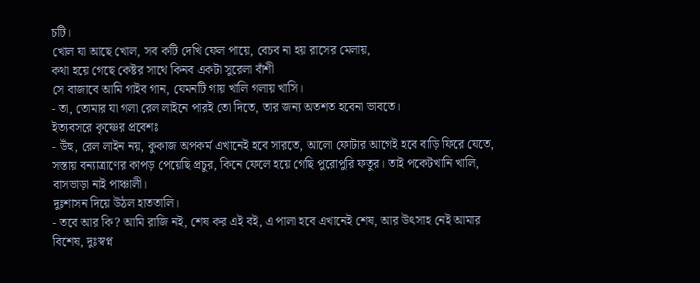চটি।
খোল যা আছে খোল, সব কটি দেখি ফেল পায়ে, বেচব না হয় রাসের মেলায়,
কথা হয়ে গেছে কেষ্টর সাথে কিনব একটা সুরেলা বাঁশী
সে বাজাবে আমি গাইব গান, যেমনটি গায় খালি গলায় খাসি।
- তা, তোমার যা গলা রেল লাইনে পারই তো দিতে, তার জন্য অতশত হবেনা ভাবতে।
ইত্যবসরে কৃষ্ণের প্রবেশঃ
- উঁহু, রেল লাইন নয়, কুকাজ অপকর্ম এখানেই হবে সারতে, আলো ফোটার আগেই হবে বাড়ি ফিরে যেতে, সস্তায় বন্যাত্রাণের কাপড় পেয়েছি প্রচুর, কিনে ফেলে হয়ে গেছি পুরোপুরি ফতুর। তাই পকেটখানি খালি, বাসভাড়া নাই পাঞ্চালী।
দুঃশাসন দিয়ে উঠল হাততালি।
- তবে আর কি? আমি রাজি নই, শেষ কর এই বই, এ পালা হবে এখানেই শেষ, আর উৎসাহ নেই আমার বিশেষ, দুঃস্বপ্ন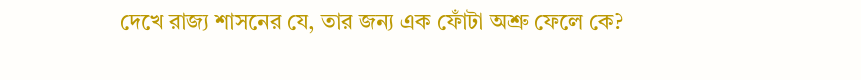দেখে রাজ্য শাসনের যে, তার জন্য এক ফোঁটা অশ্রু ফেলে কে?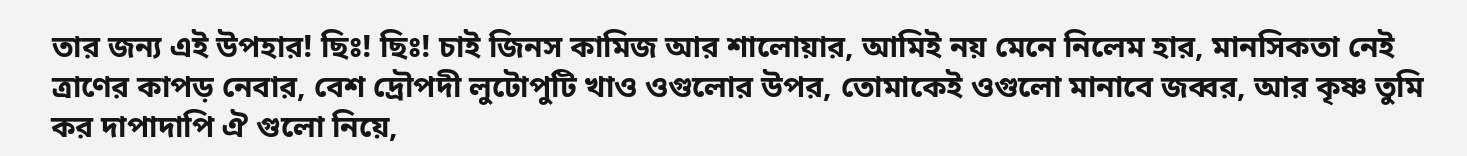তার জন্য এই উপহার! ছিঃ! ছিঃ! চাই জিনস কামিজ আর শালোয়ার, আমিই নয় মেনে নিলেম হার, মানসিকতা নেই ত্রাণের কাপড় নেবার, বেশ দ্রৌপদী লুটোপুটি খাও ওগুলোর উপর, তোমাকেই ওগুলো মানাবে জব্বর, আর কৃষ্ণ তুমি কর দাপাদাপি ঐ গুলো নিয়ে,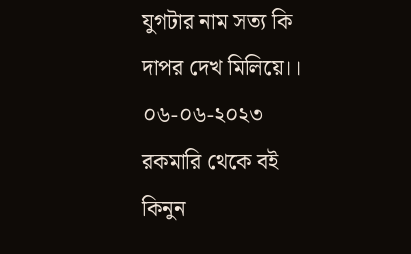যুগটার নাম সত্য কি দাপর দেখ মিলিয়ে।।
০৬-০৬-২০২৩
রকমারি থেকে বই কিনুন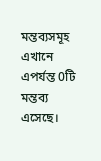মন্তব্যসমূহ
এখানে এপর্যন্ত 0টি মন্তব্য এসেছে।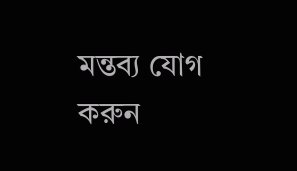মন্তব্য যোগ করুন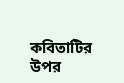কবিতাটির উপর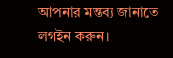আপনার মন্তব্য জানাতে লগইন করুন।